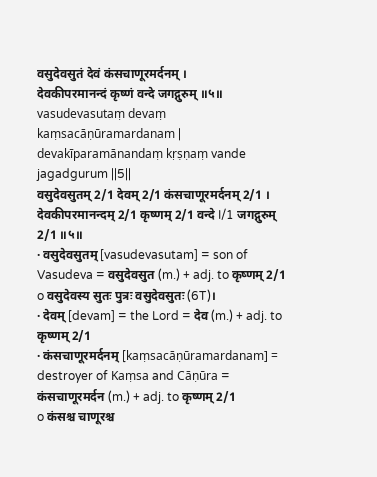वसुदेवसुतं देवं कंसचाणूरमर्दनम् ।
देवकीपरमानन्दं कृष्णं वन्दे जगद्गुरुम् ॥५॥
vasudevasutaṃ devaṃ kaṃsacāṇūramardanam |
devakīparamānandaṃ kṛṣṇaṃ vande jagadgurum ||5||
वसुदेवसुतम् 2/1 देवम् 2/1 कंसचाणूरमर्दनम् 2/1 ।
देवकीपरमानन्दम् 2/1 कृष्णम् 2/1 वन्दे I/1 जगद्गुरुम् 2/1 ॥५॥
· वसुदेवसुतम् [vasudevasutam] = son of Vasudeva = वसुदेवसुत (m.) + adj. to कृष्णम् 2/1
o वसुदेवस्य सुतः पुत्रः वसुदेवसुतः (6T)।
· देवम् [devam] = the Lord = देव (m.) + adj. to कृष्णम् 2/1
· कंसचाणूरमर्दनम् [kaṃsacāṇūramardanam] = destroyer of Kaṃsa and Cāṇūra = कंसचाणूरमर्दन (m.) + adj. to कृष्णम् 2/1
o कंसश्च चाणूरश्च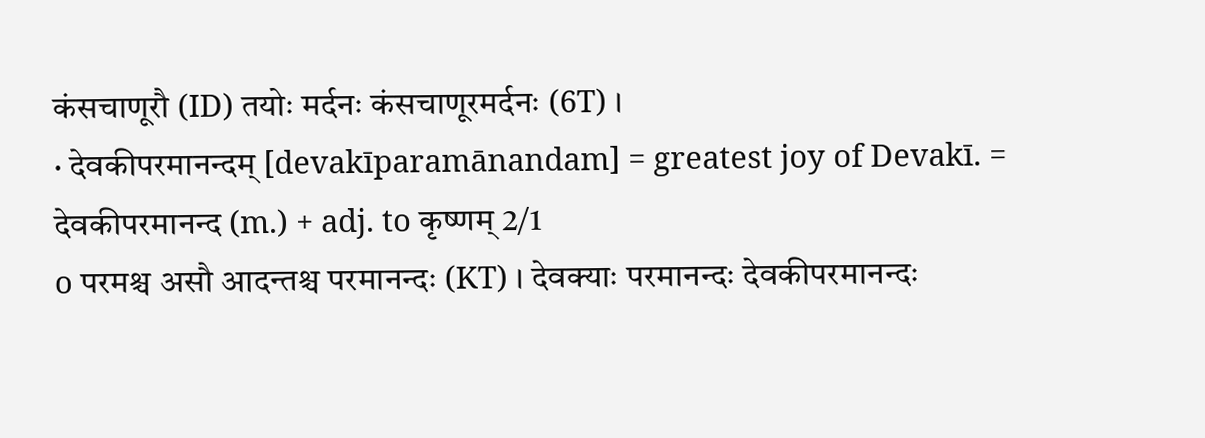कंसचाणूरौ (ID) तयोः मर्दनः कंसचाणूरमर्दनः (6T) ।
· देवकीपरमानन्दम् [devakīparamānandam] = greatest joy of Devakī. = देवकीपरमानन्द (m.) + adj. to कृष्णम् 2/1
o परमश्च असौ आदन्तश्च परमानन्दः (KT) । देवक्याः परमानन्दः देवकीपरमानन्दः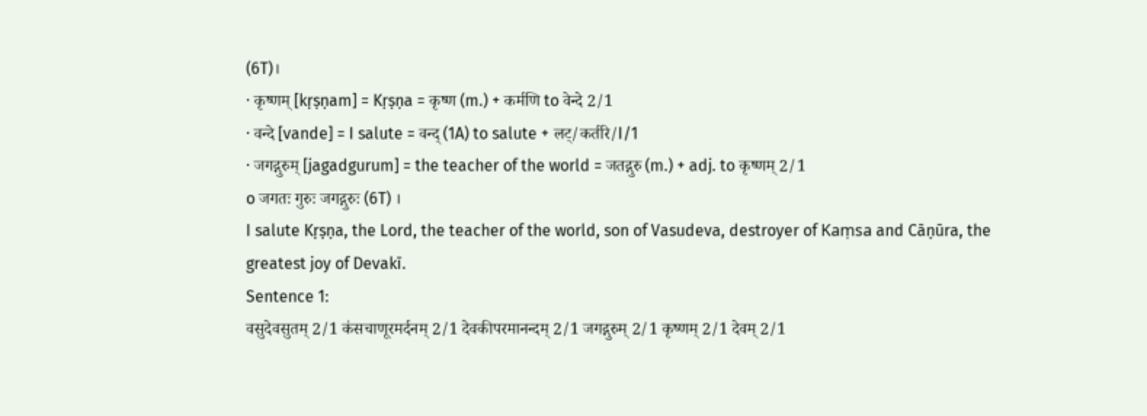(6T)।
· कृष्णम् [kṛṣṇam] = Kṛṣṇa = कृष्ण (m.) + कर्मणि to वेन्दे 2/1
· वन्दे [vande] = I salute = वन्द् (1A) to salute + लट्/कर्तरि/I/1
· जगद्गुरुम् [jagadgurum] = the teacher of the world = जतद्गुरु (m.) + adj. to कृष्णम् 2/1
o जगतः गुरुः जगद्गुरुः (6T) ।
I salute Kṛṣṇa, the Lord, the teacher of the world, son of Vasudeva, destroyer of Kaṃsa and Cāṇūra, the greatest joy of Devakī.
Sentence 1:
वसुदेवसुतम् 2/1 कंसचाणूरमर्दनम् 2/1 देवकीपरमानन्दम् 2/1 जगद्गुरुम् 2/1 कृष्णम् 2/1 देवम् 2/1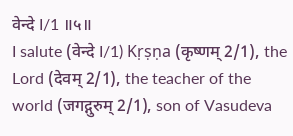वेन्दे I/1 ॥५॥
I salute (वेन्दे I/1) Kṛṣṇa (कृष्णम् 2/1), the Lord (देवम् 2/1), the teacher of the world (जगद्गुरुम् 2/1), son of Vasudeva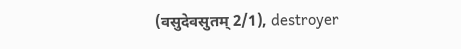(वसुदेवसुतम् 2/1), destroyer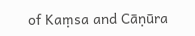of Kaṃsa and Cāṇūra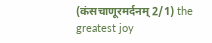(कंसचाणूरमर्दनम् 2/1) the greatest joy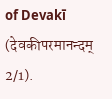of Devakī (देवकीपरमानन्दम् 2/1).